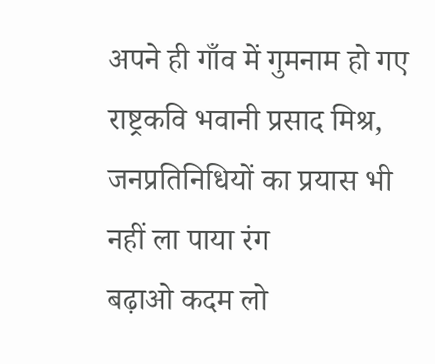अपने ही गाँव में गुमनाम हो गए राष्ट्रकवि भवानी प्रसाद मिश्र, जनप्रतिनिधियों का प्रयास भी नहीं ला पाया रंग
बढ़ाओ कदम लो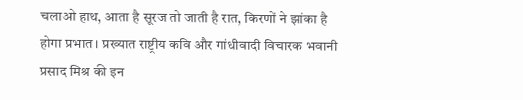चलाओ हाथ, आता है सूरज तो जाती है रात, किरणों ने झांका है होगा प्रभात। प्रख्यात राष्ट्रीय कवि और गांधीवादी विचारक भवानी प्रसाद मिश्र की इन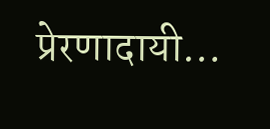प्रेरणादायी…